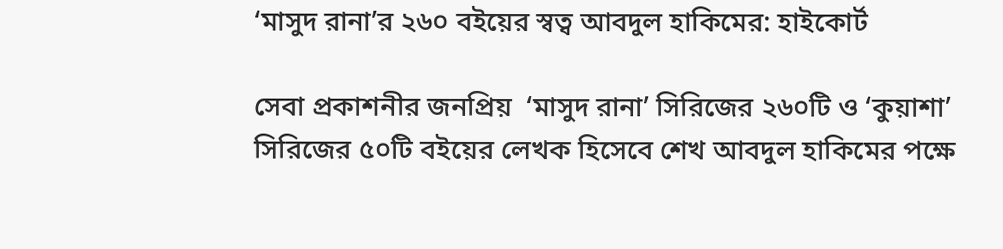‘মাসুদ রানা’র ২৬০ বইয়ের স্বত্ব আবদুল হাকিমের: হাইকোর্ট

সেবা প্রকাশনীর জনপ্রিয়  ‘মাসুদ রানা’ সিরিজের ২৬০টি ও ‘কুয়াশা’ সিরিজের ৫০টি বইয়ের লেখক হিসেবে শেখ আবদুল হাকিমের পক্ষে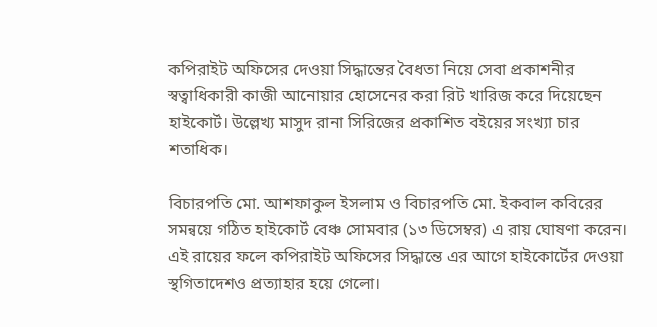কপিরাইট অফিসের দেওয়া সিদ্ধান্তের বৈধতা নিয়ে সেবা প্রকাশনীর স্বত্বাধিকারী কাজী আনোয়ার হোসেনের করা রিট খারিজ করে দিয়েছেন হাইকোর্ট। উল্লেখ্য মাসুদ রানা সিরিজের প্রকাশিত বইয়ের সংখ্যা চার শতাধিক।

বিচারপতি মো. আশফাকুল ইসলাম ও বিচারপতি মো. ইকবাল কবিরের সমন্বয়ে গঠিত হাইকোর্ট বেঞ্চ সোমবার (১৩ ডিসেম্বর) এ রায় ঘোষণা করেন। এই রায়ের ফলে কপিরাইট অফিসের সিদ্ধান্তে এর আগে হাইকোর্টের দেওয়া স্থগিতাদেশও প্রত্যাহার হয়ে গেলো।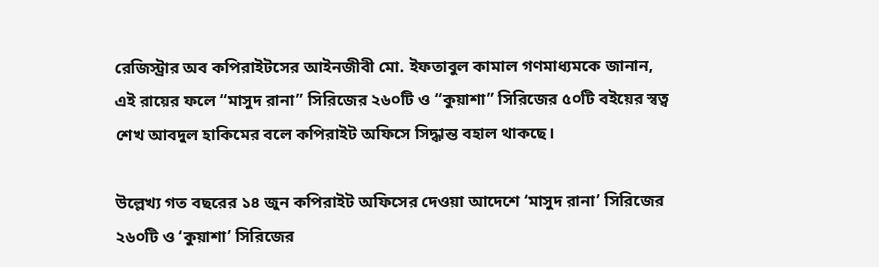রেজিস্ট্রার অব কপিরাইটসের আইনজীবী মো. ইফতাবুল কামাল গণমাধ্যমকে জানান, এই রায়ের ফলে “মাসুদ রানা” সিরিজের ২৬০টি ও “কুয়াশা” সিরিজের ৫০টি বইয়ের স্বত্ব শেখ আবদুল হাকিমের বলে কপিরাইট অফিসে সিদ্ধান্ত বহাল থাকছে।

উল্লেখ্য গত বছরের ১৪ জুন কপিরাইট অফিসের দেওয়া আদেশে ‘মাসুদ রানা’ সিরিজের ২৬০টি ও ‘কুয়াশা’ সিরিজের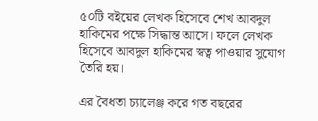৫০টি বইয়ের লেখক হিসেবে শেখ আবদুল হাকিমের পক্ষে সিদ্ধান্ত আসে। ফলে লেখক হিসেবে আবদুল হাকিমের স্বত্ব পাওয়ার সুযোগ তৈরি হয়।

এর বৈধতা চ্যালেঞ্জ করে গত বছরের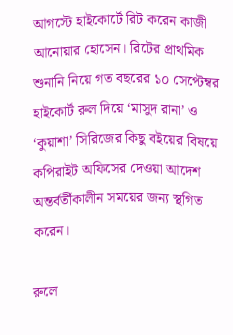আগস্টে হাইকোর্টে রিট করেন কাজী আনোয়ার হোসেন। রিটের প্রাথমিক শুনানি নিয়ে গত বছরের ১০ সেপ্টেম্বর হাইকোর্ট রুল দিয়ে ‘মাসুদ রানা’ ও ‘কুয়াশা’ সিরিজের কিছু বইয়ের বিষয়ে কপিরাইট অফিসের দেওয়া আদেশ অন্তর্বর্তীকালীন সময়ের জন্য স্থগিত করেন।

রুলে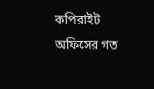কপিরাইট অফিসের গত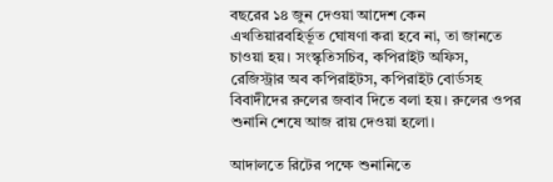বছরের ১৪ জুন দেওয়া আদেশ কেন এখতিয়ারবহির্ভূত ঘোষণা করা হবে না, তা জানতে চাওয়া হয়। সংস্কৃতিসচিব, কপিরাইট অফিস, রেজিস্ট্রার অব কপিরাইটস, কপিরাইট বোর্ডসহ বিবাদীদের রুলের জবাব দিতে বলা হয়। রুলের ওপর শুনানি শেষে আজ রায় দেওয়া হলো।

আদালতে রিটের পক্ষে শুনানিতে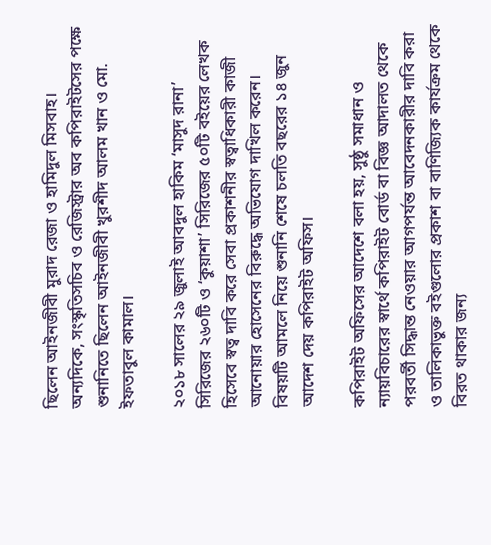ছিলেন আইনজীবী মুরাদ রেজা ও হামিদুল মিসবাহ। অন্যদিকে, সংস্কৃতিসচিব ও রেজিস্ট্রার অব কপিরাইটসের পক্ষে শুনানিতে ছিলেন আইনজীবী খুরশীদ আলম খান ও মো. ইফতাবুল কামাল।

২০১৮ সালের ২৯ জুলাই আবদুল হাকিম ‘মাসুদ রানা’ সিরিজের ২৬০টি ও ‘কুয়াশা’ সিরিজের ৫০টি বইয়ের লেখক হিসেবে স্বত্ব দাবি করে সেবা প্রকাশনীর স্বত্বাধিকারী কাজী আনোয়ার হোসেনের বিরুদ্ধে অভিযোগ দাখিল করেন। বিষয়টি আমলে নিয়ে শুনানি শেষে চলতি বছরের ১৪ জুন আদেশ দেয় কপিরাইট অফিস।

কপিরাইট অফিসের আদেশে বলা হয়, সুষ্ঠু সমাধান ও ন্যায়বিচারের স্বার্থে কপিরাইট বোর্ড বা বিজ্ঞ আদালত থেকে পরবর্তী সিদ্ধান্ত নেওয়ার আগপর্যন্ত আবেদনকারীর দাবি করা ও তালিকাভুক্ত বইগুলোর প্রকাশ বা বাণিজ্যিক কার্যক্রম থেকে বিরত থাকার জন্য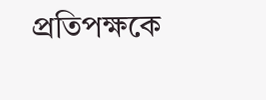প্রতিপক্ষকে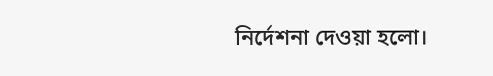নির্দেশনা দেওয়া হলো।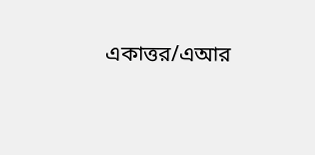একাত্তর/এআর